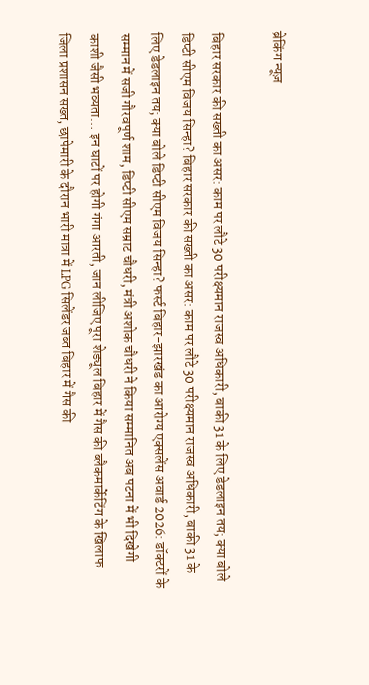ब्रेकिंग न्यूज़

बिहार सरकार की सख्ती का असर: काम पर लौटे 30 परीक्ष्यमान राजस्व अधिकारी, बाकी 31 के लिए डेडलाइन तय; क्या बोले डिप्टी सीएम विजय सिन्हा? बिहार सरकार की सख्ती का असर: काम पर लौटे 30 परीक्ष्यमान राजस्व अधिकारी, बाकी 31 के लिए डेडलाइन तय; क्या बोले डिप्टी सीएम विजय सिन्हा? फर्स्ट बिहार-झारखंड का आरोग्य एक्सलेंस अवार्ड 2026: डॉक्टरों के सम्मान में सजी गौरवपूर्ण शाम, डिप्टी सीएम सम्राट चौधरी, मंत्री अशोक चौधरी ने किया सम्मानित अब पटना में भी दिखेगी काशी जैसी भव्यता… इन घाटों पर होगी गंगा आरती, जान लीजिए पूरा शेड्यूल बिहार में गैस की ब्लैकमार्केटिंग के खिलाफ जिला प्रशासन सख्त, छापेमारी के दौरान भारी मात्रा में LPG सिलेंडर जब्त बिहार में गैस की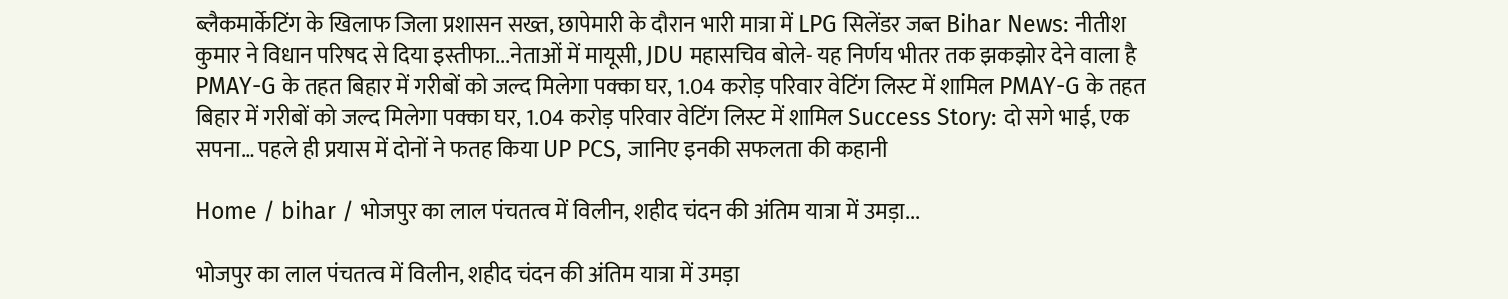ब्लैकमार्केटिंग के खिलाफ जिला प्रशासन सख्त, छापेमारी के दौरान भारी मात्रा में LPG सिलेंडर जब्त Bihar News: नीतीश कुमार ने विधान परिषद से दिया इस्तीफा...नेताओं में मायूसी, JDU महासचिव बोले- यह निर्णय भीतर तक झकझोर देने वाला है PMAY-G के तहत बिहार में गरीबों को जल्द मिलेगा पक्का घर, 1.04 करोड़ परिवार वेटिंग लिस्ट में शामिल PMAY-G के तहत बिहार में गरीबों को जल्द मिलेगा पक्का घर, 1.04 करोड़ परिवार वेटिंग लिस्ट में शामिल Success Story: दो सगे भाई, एक सपना… पहले ही प्रयास में दोनों ने फतह किया UP PCS, जानिए इनकी सफलता की कहानी

Home / bihar / भोजपुर का लाल पंचतत्व में विलीन, शहीद चंदन की अंतिम यात्रा में उमड़ा...

भोजपुर का लाल पंचतत्व में विलीन, शहीद चंदन की अंतिम यात्रा में उमड़ा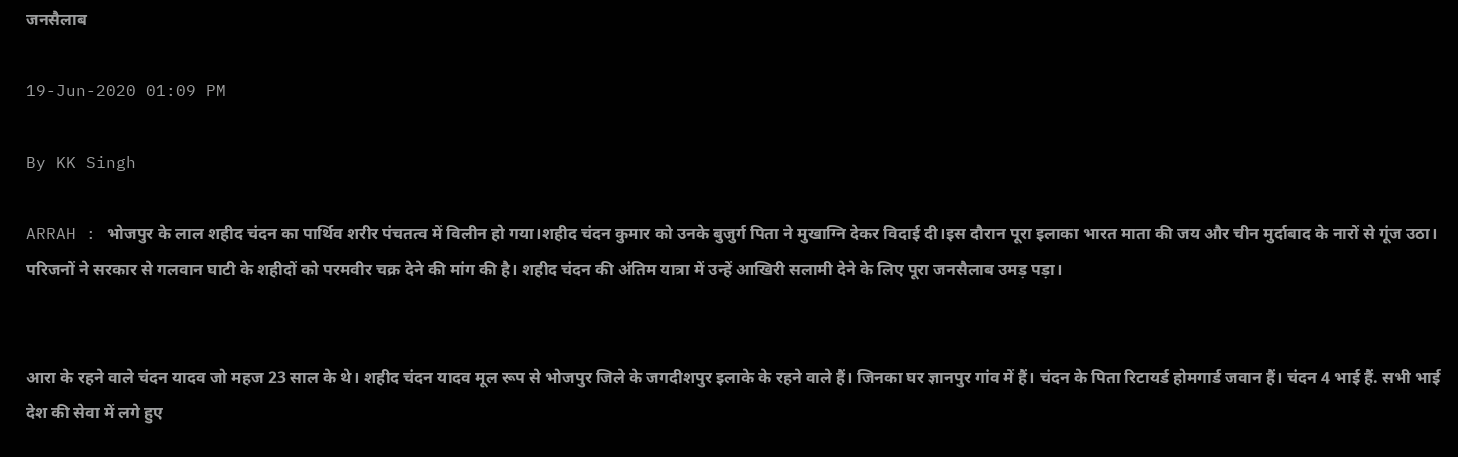जनसैलाब

19-Jun-2020 01:09 PM

By KK Singh

ARRAH : भोजपुर के लाल शहीद चंदन का पार्थिव शरीर पंचतत्व में विलीन हो गया।शहीद चंदन कुमार को उनके बुजुर्ग पिता ने मुखाग्नि देकर विदाई दी।इस दौरान पूरा इलाका भारत माता की जय और चीन मुर्दाबाद के नारों से गूंज उठा। परिजनों ने सरकार से गलवान घाटी के शहीदों को परमवीर चक्र देने की मांग की है। शहीद चंदन की अंतिम यात्रा में उन्हें आखिरी सलामी देने के लिए पूरा जनसैलाब उमड़ पड़ा।


आरा के रहने वाले चंदन यादव जो महज 23 साल के थे। शहीद चंदन यादव मूल रूप से भोजपुर जिले के जगदीशपुर इलाके के रहने वाले हैं। जिनका घर ज्ञानपुर गांव में हैं। चंदन के पिता रिटायर्ड होमगार्ड जवान हैं। चंदन 4 भाई हैं. सभी भाई देश की सेवा में लगे हुए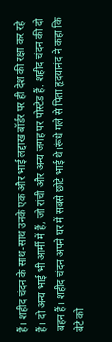हैं। शहीद चंदन के साथ-साथ उनके एक और भाई लद्दाख बॉर्डर पर ही देश की रक्षा कर रहे हैं। दो अन्य भाई भी आर्मी में हैं, जो रांची और अन्य जगह पर पोस्टेड हैं. शहीद चंदन की दो बहन हैं। शहीद चंदन अपने घर में सबसे छोटे भाई थे।रूंधे गले से पिता हृदयानंद ने कहा कि बेटे को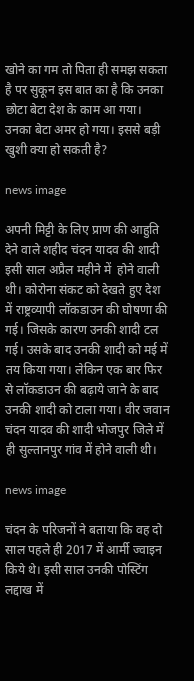खोने का गम तो पिता ही समझ सकता है पर सुकून इस बात का है कि उनका छोटा बेटा देश के काम आ गया। उनका बेटा अमर हो गया। इससे बड़ी खुशी क्या हो सकती है?

news image

अपनी मिट्टी के लिए प्राण की आहुति देने वाले शहीद चंदन यादव की शादी इसी साल अप्रैल महीने में  होने वाली थी। कोरोना संकट को देखते हुए देश में राष्ट्रव्यापी लॉकडाउन की घोषणा की गई। जिसके कारण उनकी शादी टल गई। उसके बाद उनकी शादी को मई में तय किया गया। लेकिन एक बार फिर से लॉकडाउन की बढ़ाये जाने के बाद उनकी शादी को टाला गया। वीर जवान चंदन यादव की शादी भोजपुर जिले में ही सुल्तानपुर गांव में होने वाली थी।

news image

चंदन के परिजनों ने बताया कि वह दो साल पहले ही 2017 में आर्मी ज्वाइन किये थे। इसी साल उनकी पोस्टिंग लद्दाख में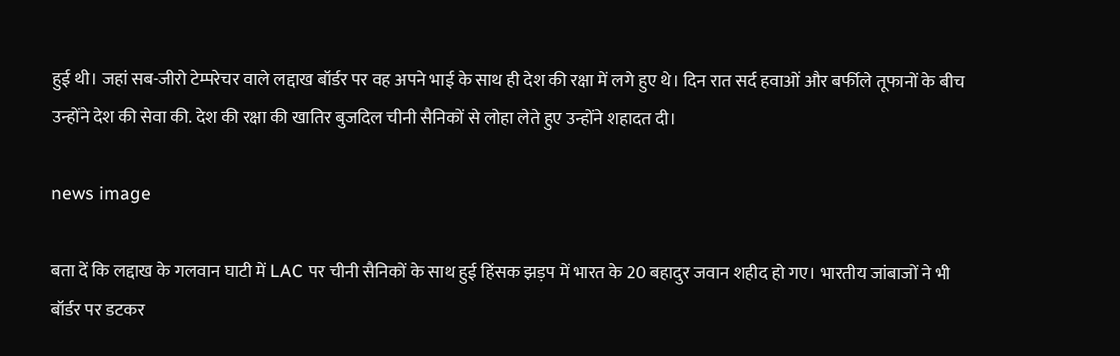हुई थी। जहां सब-जीरो टेम्परेचर वाले लद्दाख बॉर्डर पर वह अपने भाई के साथ ही देश की रक्षा में लगे हुए थे। दिन रात सर्द हवाओं और बर्फीले तूफानों के बीच उन्होंने देश की सेवा की. देश की रक्षा की खातिर बुजदिल चीनी सैनिकों से लोहा लेते हुए उन्होंने शहादत दी।

news image

बता दें कि लद्दाख के गलवान घाटी में LAC पर चीनी सैनिकों के साथ हुई हिंसक झड़प में भारत के 20 बहादुर जवान शहीद हो गए। भारतीय जांबाजों ने भी बॉर्डर पर डटकर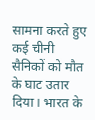सामना करते हुए कई चीनी सैनिकों को मौत के घाट उतार दिया। भारत के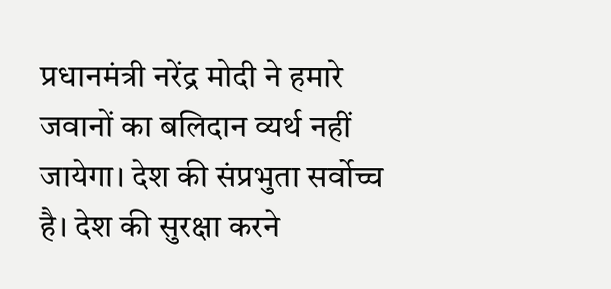प्रधानमंत्री नरेंद्र मोदी ने हमारे जवानों का बलिदान व्यर्थ नहीं जायेगा। देश की संप्रभुता सर्वोच्च है। देश की सुरक्षा करने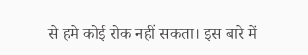से हमे कोई रोक नहीं सकता। इस बारे में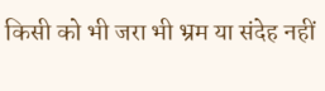किसी को भी जरा भी भ्रम या संदेह नहीं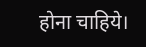होना चाहिये।